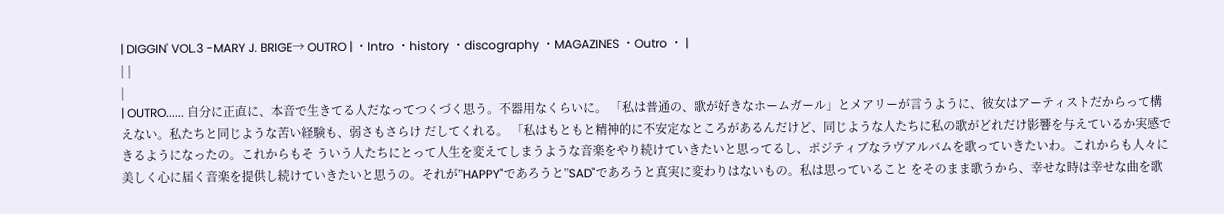| DIGGIN' VOL.3 -MARY J. BRIGE→ OUTRO | ・Intro ・history ・discography ・MAGAZINES ・Outro ・ |
| |
|
| OUTRO...... 自分に正直に、本音で生きてる人だなってつくづく思う。不器用なくらいに。 「私は普通の、歌が好きなホームガール」とメアリーが言うように、彼女はアーティストだからって構えない。私たちと同じような苦い経験も、弱さもさらけ だしてくれる。 「私はもともと精神的に不安定なところがあるんだけど、同じような人たちに私の歌がどれだけ影響を与えているか実感できるようになったの。これからもそ ういう人たちにとって人生を変えてしまうような音楽をやり続けていきたいと思ってるし、ポジティブなラヴアルバムを歌っていきたいわ。これからも人々に 美しく心に届く音楽を提供し続けていきたいと思うの。それが”HAPPY"であろうと”SAD"であろうと真実に変わりはないもの。私は思っていること をそのまま歌うから、幸せな時は幸せな曲を歌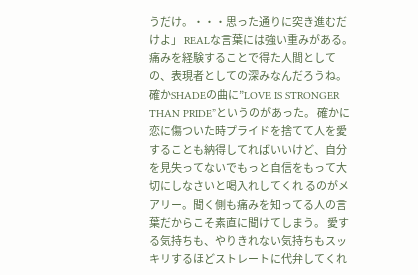うだけ。・・・思った通りに突き進むだけよ」 REALな言葉には強い重みがある。痛みを経験することで得た人間としての、表現者としての深みなんだろうね。 確かSHADEの曲に”LOVE IS STRONGER THAN PRIDE”というのがあった。 確かに恋に傷ついた時プライドを捨てて人を愛することも納得してればいいけど、自分を見失ってないでもっと自信をもって大切にしなさいと喝入れしてくれ るのがメアリー。聞く側も痛みを知ってる人の言葉だからこそ素直に聞けてしまう。 愛する気持ちも、やりきれない気持ちもスッキリするほどストレートに代弁してくれ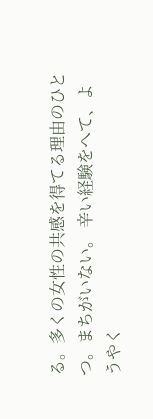る。多くの女性の共感を得てる理由のひとつ。まちがいない。 辛い経験をへて、ようやく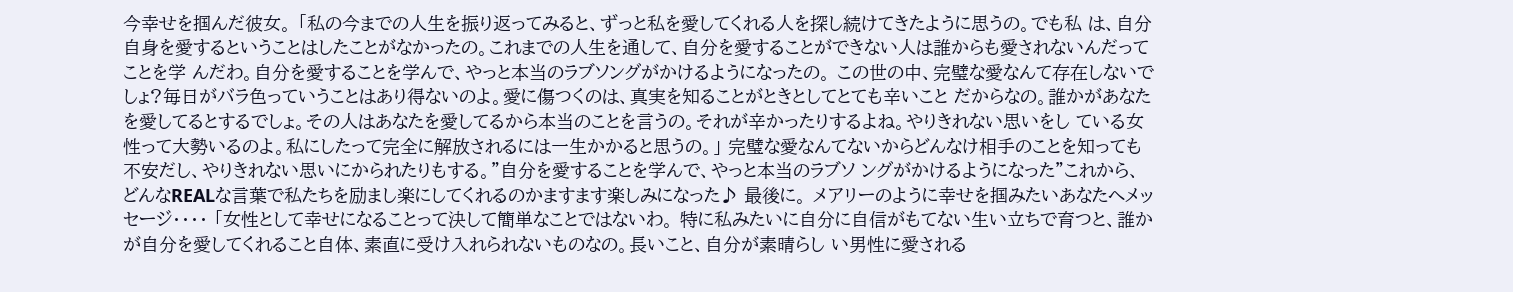今幸せを掴んだ彼女。 「私の今までの人生を振り返ってみると、ずっと私を愛してくれる人を探し続けてきたように思うの。でも私 は、自分自身を愛するということはしたことがなかったの。これまでの人生を通して、自分を愛することができない人は誰からも愛されないんだってことを学 んだわ。自分を愛することを学んで、やっと本当のラブソングがかけるようになったの。 この世の中、完璧な愛なんて存在しないでしょ?毎日がバラ色っていうことはあり得ないのよ。愛に傷つくのは、真実を知ることがときとしてとても辛いこと だからなの。誰かがあなたを愛してるとするでしょ。その人はあなたを愛してるから本当のことを言うの。それが辛かったりするよね。やりきれない思いをし ている女性って大勢いるのよ。私にしたって完全に解放されるには一生かかると思うの。」 完璧な愛なんてないからどんなけ相手のことを知っても不安だし、やりきれない思いにかられたりもする。”自分を愛することを学んで、やっと本当のラブソ ングがかけるようになった”これから、どんなREALな言葉で私たちを励まし楽にしてくれるのかますます楽しみになった♪ 最後に。 メアリーのように幸せを掴みたいあなたへメッセージ・・・・ 「女性として幸せになることって決して簡単なことではないわ。 特に私みたいに自分に自信がもてない生い立ちで育つと、誰かが自分を愛してくれること自体、素直に受け入れられないものなの。長いこと、自分が素晴らし い男性に愛される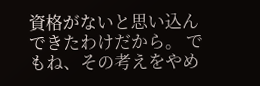資格がないと思い込んできたわけだから。 でもね、その考えをやめ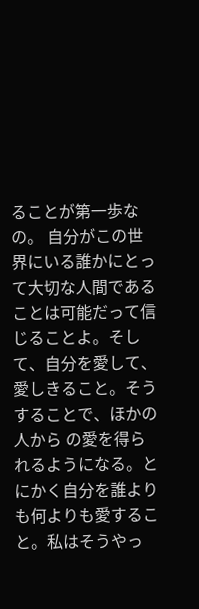ることが第一歩なの。 自分がこの世界にいる誰かにとって大切な人間であることは可能だって信じることよ。そして、自分を愛して、愛しきること。そうすることで、ほかの人から の愛を得られるようになる。とにかく自分を誰よりも何よりも愛すること。私はそうやっ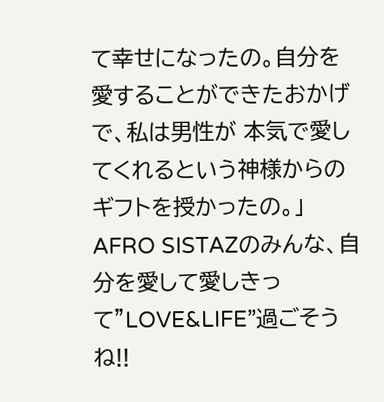て幸せになったの。自分を愛することができたおかげで、私は男性が 本気で愛してくれるという神様からのギフトを授かったの。」 AFRO SISTAZのみんな、自分を愛して愛しきって”LOVE&LIFE”過ごそうね!!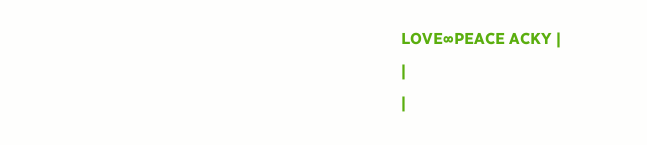LOVE∞PEACE ACKY |
|
|